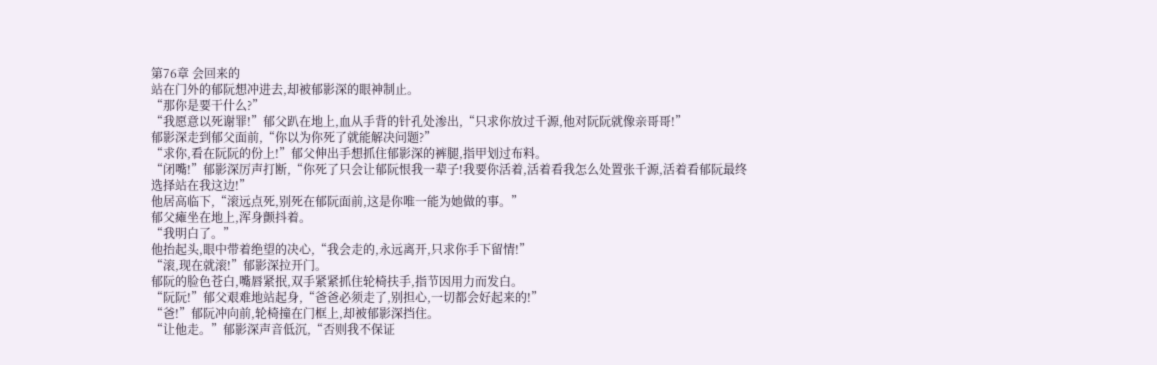第76章 会回来的
站在门外的郁阮想冲进去,却被郁影深的眼神制止。
“那你是要干什么?”
“我愿意以死谢罪!”郁父趴在地上,血从手背的针孔处渗出,“只求你放过千源,他对阮阮就像亲哥哥!”
郁影深走到郁父面前,“你以为你死了就能解决问题?”
“求你,看在阮阮的份上!”郁父伸出手想抓住郁影深的裤腿,指甲划过布料。
“闭嘴!”郁影深厉声打断,“你死了只会让郁阮恨我一辈子!我要你活着,活着看我怎么处置张千源,活着看郁阮最终选择站在我这边!”
他居高临下,“滚远点死,别死在郁阮面前,这是你唯一能为她做的事。”
郁父瘫坐在地上,浑身颤抖着。
“我明白了。”
他抬起头,眼中带着绝望的决心,“我会走的,永远离开,只求你手下留情!”
“滚,现在就滚!”郁影深拉开门。
郁阮的脸色苍白,嘴唇紧抿,双手紧紧抓住轮椅扶手,指节因用力而发白。
“阮阮!”郁父艰难地站起身,“爸爸必须走了,别担心,一切都会好起来的!”
“爸!”郁阮冲向前,轮椅撞在门框上,却被郁影深挡住。
“让他走。”郁影深声音低沉,“否则我不保证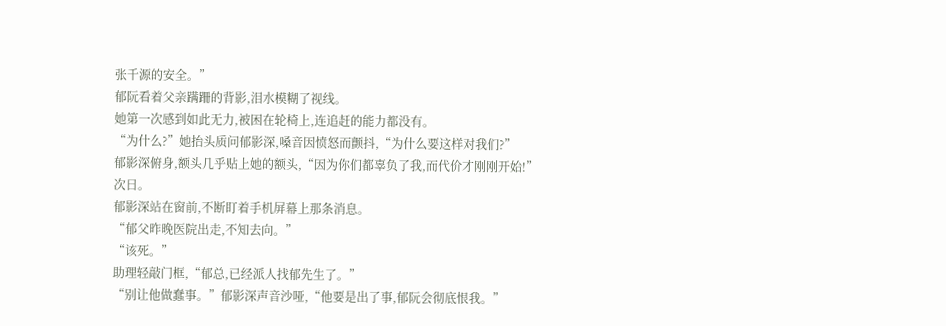张千源的安全。”
郁阮看着父亲蹒跚的背影,泪水模糊了视线。
她第一次感到如此无力,被困在轮椅上,连追赶的能力都没有。
“为什么?”她抬头质问郁影深,嗓音因愤怒而颤抖,“为什么要这样对我们?”
郁影深俯身,额头几乎贴上她的额头,“因为你们都辜负了我,而代价才刚刚开始!”
次日。
郁影深站在窗前,不断盯着手机屏幕上那条消息。
“郁父昨晚医院出走,不知去向。”
“该死。”
助理轻敲门框,“郁总,已经派人找郁先生了。”
“别让他做蠢事。”郁影深声音沙哑,“他要是出了事,郁阮会彻底恨我。”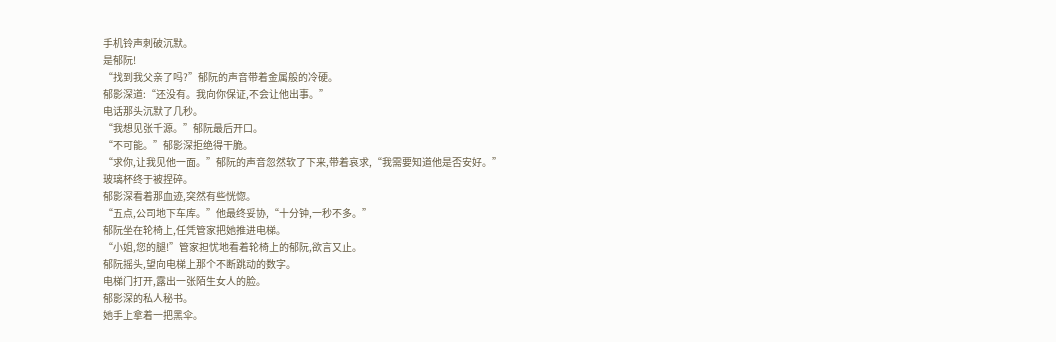手机铃声刺破沉默。
是郁阮!
“找到我父亲了吗?”郁阮的声音带着金属般的冷硬。
郁影深道:“还没有。我向你保证,不会让他出事。”
电话那头沉默了几秒。
“我想见张千源。”郁阮最后开口。
“不可能。”郁影深拒绝得干脆。
“求你,让我见他一面。”郁阮的声音忽然软了下来,带着哀求,“我需要知道他是否安好。”
玻璃杯终于被捏碎。
郁影深看着那血迹,突然有些恍惚。
“五点,公司地下车库。”他最终妥协,“十分钟,一秒不多。”
郁阮坐在轮椅上,任凭管家把她推进电梯。
“小姐,您的腿!”管家担忧地看着轮椅上的郁阮,欲言又止。
郁阮摇头,望向电梯上那个不断跳动的数字。
电梯门打开,露出一张陌生女人的脸。
郁影深的私人秘书。
她手上拿着一把黑伞。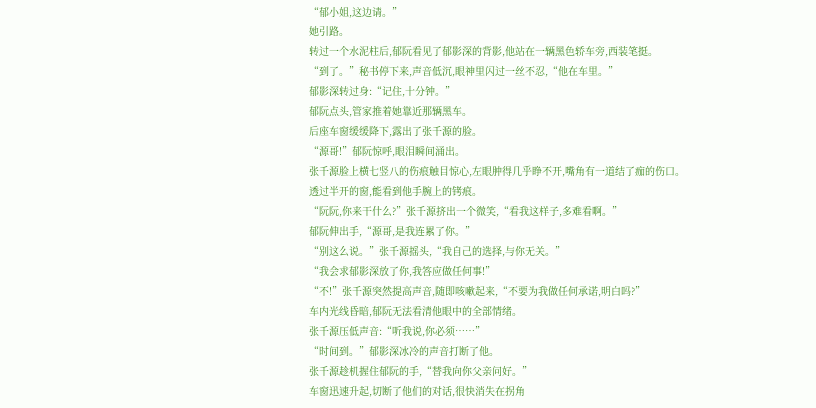“郁小姐,这边请。”
她引路。
转过一个水泥柱后,郁阮看见了郁影深的背影,他站在一辆黑色轿车旁,西装笔挺。
“到了。”秘书停下来,声音低沉,眼神里闪过一丝不忍,“他在车里。”
郁影深转过身:“记住,十分钟。”
郁阮点头,管家推着她靠近那辆黑车。
后座车窗缓缓降下,露出了张千源的脸。
“源哥!”郁阮惊呼,眼泪瞬间涌出。
张千源脸上横七竖八的伤痕触目惊心,左眼肿得几乎睁不开,嘴角有一道结了痂的伤口。
透过半开的窗,能看到他手腕上的铐痕。
“阮阮,你来干什么?”张千源挤出一个微笑,“看我这样子,多难看啊。”
郁阮伸出手,“源哥,是我连累了你。”
“别这么说。”张千源摇头,“我自己的选择,与你无关。”
“我会求郁影深放了你,我答应做任何事!”
“不!”张千源突然提高声音,随即咳嗽起来,“不要为我做任何承诺,明白吗?”
车内光线昏暗,郁阮无法看清他眼中的全部情绪。
张千源压低声音:“听我说,你必须……”
“时间到。”郁影深冰冷的声音打断了他。
张千源趁机握住郁阮的手,“替我向你父亲问好。”
车窗迅速升起,切断了他们的对话,很快消失在拐角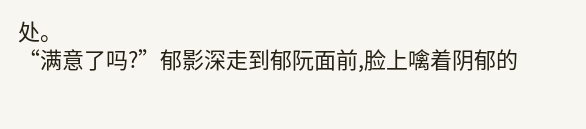处。
“满意了吗?”郁影深走到郁阮面前,脸上噙着阴郁的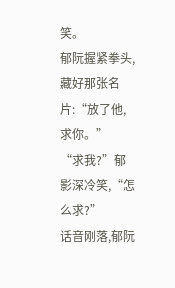笑。
郁阮握紧拳头,藏好那张名片:“放了他,求你。”
“求我?”郁影深冷笑,“怎么求?”
话音刚落,郁阮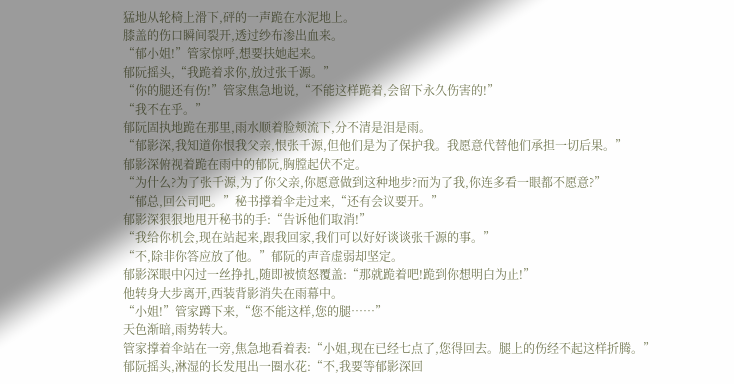猛地从轮椅上滑下,砰的一声跪在水泥地上。
膝盖的伤口瞬间裂开,透过纱布渗出血来。
“郁小姐!”管家惊呼,想要扶她起来。
郁阮摇头,“我跪着求你,放过张千源。”
“你的腿还有伤!”管家焦急地说,“不能这样跪着,会留下永久伤害的!”
“我不在乎。”
郁阮固执地跪在那里,雨水顺着脸颊流下,分不清是泪是雨。
“郁影深,我知道你恨我父亲,恨张千源,但他们是为了保护我。我愿意代替他们承担一切后果。”
郁影深俯视着跪在雨中的郁阮,胸膛起伏不定。
“为什么?为了张千源,为了你父亲,你愿意做到这种地步?而为了我,你连多看一眼都不愿意?”
“郁总,回公司吧。”秘书撑着伞走过来,“还有会议要开。”
郁影深狠狠地甩开秘书的手:“告诉他们取消!”
“我给你机会,现在站起来,跟我回家,我们可以好好谈谈张千源的事。”
“不,除非你答应放了他。”郁阮的声音虚弱却坚定。
郁影深眼中闪过一丝挣扎,随即被愤怒覆盖:“那就跪着吧!跪到你想明白为止!”
他转身大步离开,西装背影消失在雨幕中。
“小姐!”管家蹲下来,“您不能这样,您的腿……”
天色渐暗,雨势转大。
管家撑着伞站在一旁,焦急地看着表:“小姐,现在已经七点了,您得回去。腿上的伤经不起这样折腾。”
郁阮摇头,淋湿的长发甩出一圈水花:“不,我要等郁影深回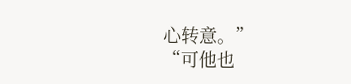心转意。”
“可他也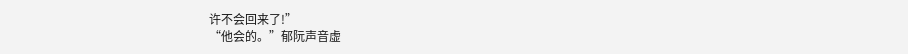许不会回来了!”
“他会的。”郁阮声音虚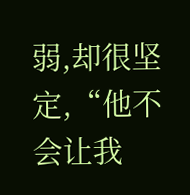弱,却很坚定,“他不会让我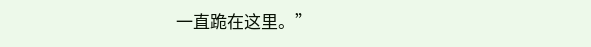一直跪在这里。”